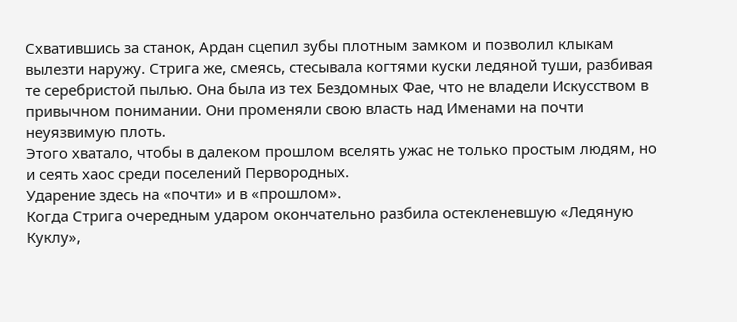Схватившись за станок, Ардан сцепил зубы плотным замком и позволил клыкам вылезти наружу. Стрига же, смеясь, стесывала когтями куски ледяной туши, разбивая те серебристой пылью. Она была из тех Бездомных Фае, что не владели Искусством в привычном понимании. Они променяли свою власть над Именами на почти неуязвимую плоть.
Этого хватало, чтобы в далеком прошлом вселять ужас не только простым людям, но и сеять хаос среди поселений Первородных.
Ударение здесь на «почти» и в «прошлом».
Когда Стрига очередным ударом окончательно разбила остекленевшую «Ледяную Куклу»,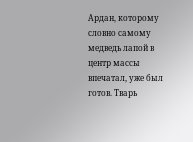Ардан, которому словно самому медведь лапой в центр массы впечатал, уже был готов. Тварь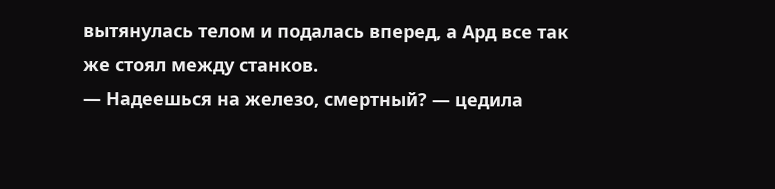вытянулась телом и подалась вперед, а Ард все так же стоял между станков.
— Надеешься на железо, смертный? — цедила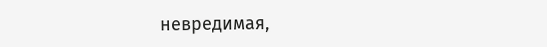невредимая,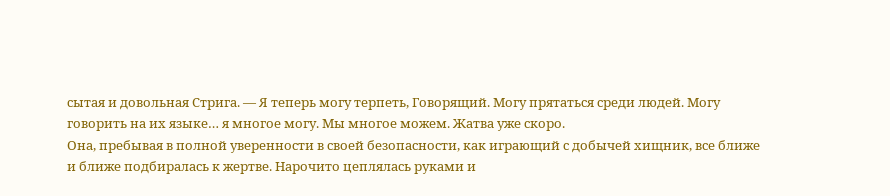сытая и довольная Стрига. — Я теперь могу терпеть, Говорящий. Могу прятаться среди людей. Могу говорить на их языке… я многое могу. Мы многое можем. Жатва уже скоро.
Она, пребывая в полной уверенности в своей безопасности, как играющий с добычей хищник, все ближе и ближе подбиралась к жертве. Нарочито цеплялась руками и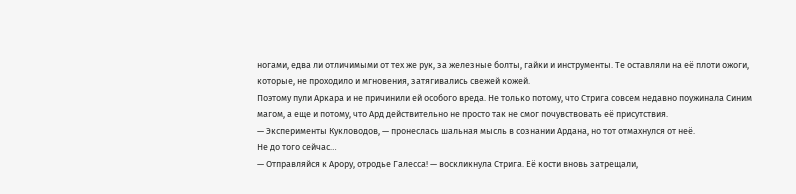ногами, едва ли отличимыми от тех же рук, за железные болты, гайки и инструменты. Те оставляли на её плоти ожоги, которые, не проходило и мгновения, затягивались свежей кожей.
Поэтому пули Аркара и не причинили ей особого вреда. Не только потому, что Стрига совсем недавно поужинала Синим магом, а еще и потому, что Ард действительно не просто так не смог почувствовать её присутствия.
— Эксперименты Кукловодов, — пронеслась шальная мысль в сознании Ардана, но тот отмахнулся от неё.
Не до того сейчас…
— Отправляйся к Арору, отродье Галесса! — воскликнула Стрига. Её кости вновь затрещали,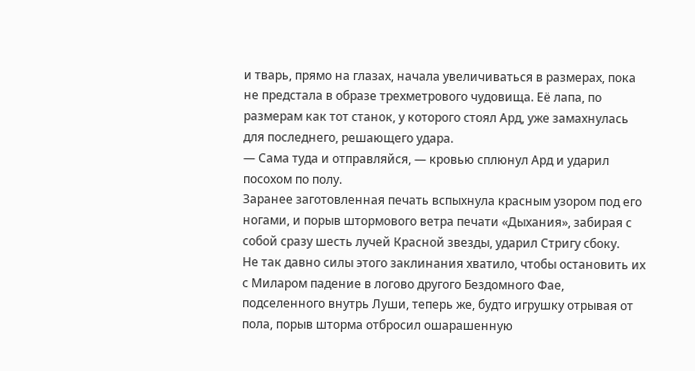и тварь, прямо на глазах, начала увеличиваться в размерах, пока не предстала в образе трехметрового чудовища. Её лапа, по размерам как тот станок, у которого стоял Ард, уже замахнулась для последнего, решающего удара.
— Сама туда и отправляйся, — кровью сплюнул Ард и ударил посохом по полу.
Заранее заготовленная печать вспыхнула красным узором под его ногами, и порыв штормового ветра печати «Дыхания», забирая с собой сразу шесть лучей Красной звезды, ударил Стригу сбоку.
Не так давно силы этого заклинания хватило, чтобы остановить их с Миларом падение в логово другого Бездомного Фае, подселенного внутрь Луши, теперь же, будто игрушку отрывая от пола, порыв шторма отбросил ошарашенную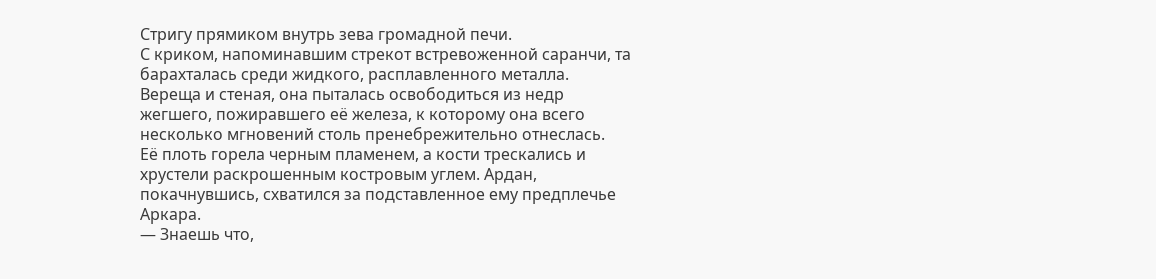Стригу прямиком внутрь зева громадной печи.
С криком, напоминавшим стрекот встревоженной саранчи, та барахталась среди жидкого, расплавленного металла. Вереща и стеная, она пыталась освободиться из недр жегшего, пожиравшего её железа, к которому она всего несколько мгновений столь пренебрежительно отнеслась.
Её плоть горела черным пламенем, а кости трескались и хрустели раскрошенным костровым углем. Ардан, покачнувшись, схватился за подставленное ему предплечье Аркара.
— Знаешь что,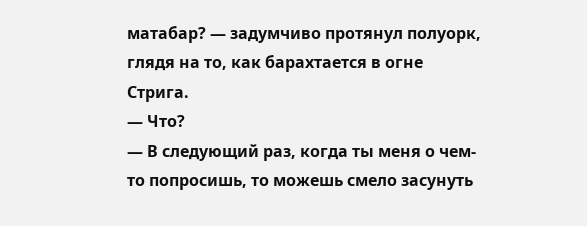матабар? — задумчиво протянул полуорк, глядя на то, как барахтается в огне Стрига.
— Что?
— В следующий раз, когда ты меня о чем-то попросишь, то можешь смело засунуть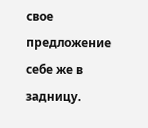свое предложение себе же в задницу.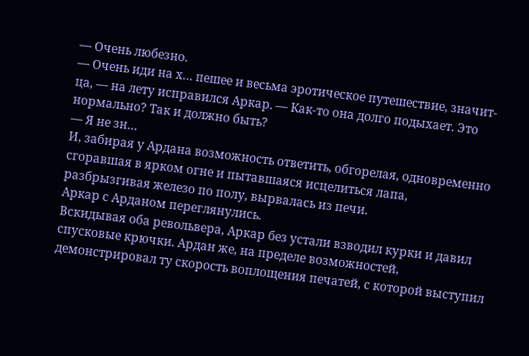— Очень любезно.
— Очень иди на х… пешее и весьма эротическое путешествие, значит-ца, — на лету исправился Аркар. — Как-то она долго подыхает. Это нормально? Так и должно быть?
— Я не зн…
И, забирая у Ардана возможность ответить, обгорелая, одновременно сгоравшая в ярком огне и пытавшаяся исцелиться лапа, разбрызгивая железо по полу, вырвалась из печи.
Аркар с Арданом переглянулись.
Вскидывая оба револьвера, Аркар без устали взводил курки и давил спусковые крючки. Ардан же, на пределе возможностей, демонстрировал ту скорость воплощения печатей, с которой выступил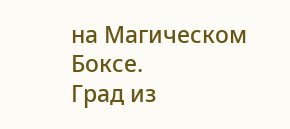на Магическом Боксе.
Град из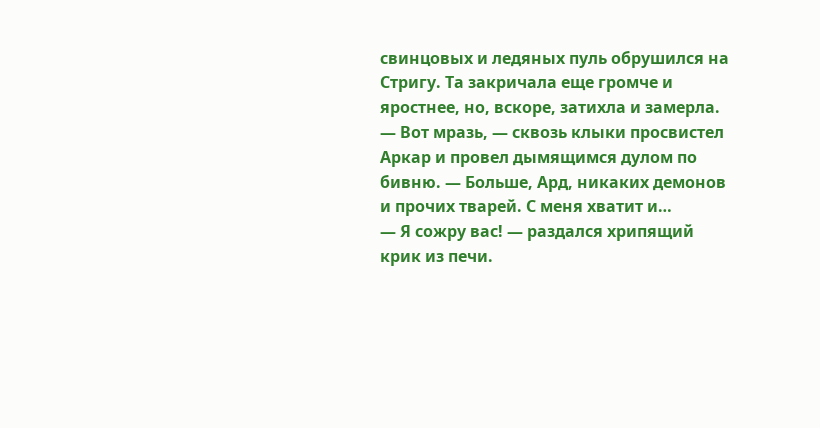свинцовых и ледяных пуль обрушился на Стригу. Та закричала еще громче и яростнее, но, вскоре, затихла и замерла.
— Вот мразь, — сквозь клыки просвистел Аркар и провел дымящимся дулом по бивню. — Больше, Ард, никаких демонов и прочих тварей. С меня хватит и…
— Я сожру вас! — раздался хрипящий крик из печи.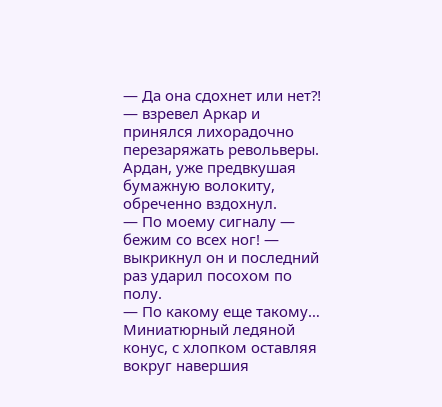— Да она сдохнет или нет⁈ — взревел Аркар и принялся лихорадочно перезаряжать револьверы.
Ардан, уже предвкушая бумажную волокиту, обреченно вздохнул.
— По моему сигналу — бежим со всех ног! — выкрикнул он и последний раз ударил посохом по полу.
— По какому еще такому…
Миниатюрный ледяной конус, с хлопком оставляя вокруг навершия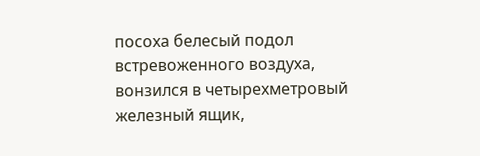посоха белесый подол встревоженного воздуха, вонзился в четырехметровый железный ящик,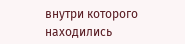внутри которого находились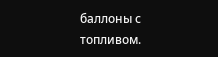баллоны с топливом.